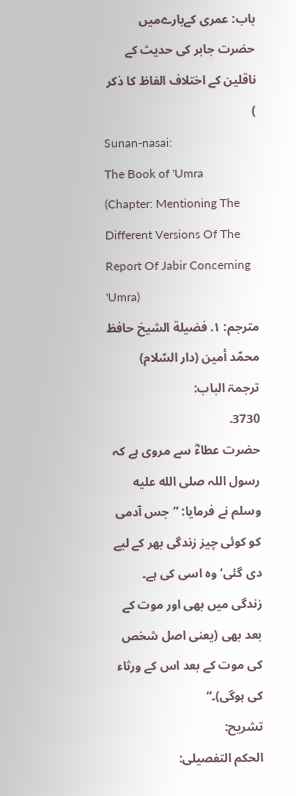باب: عمری كےبارےمیں حضرت جابر كى حديث كے ناقلين كے اختلاف الفاظ كا ذكر
)
Sunan-nasai:
The Book of 'Umra
(Chapter: Mentioning The Different Versions Of The Report Of Jabir Concerning 'Umra)
مترجم: ١. فضيلة الشيخ حافظ محمّد أمين (دار السّلام)
ترجمۃ الباب:
3730.
حضرت عطاءؓ سے مروی ہے کہ رسول اللہ صلى الله عليه وسلم نے فرمایا: ”جس آدمی کو کوئی چیز زندگی بھر کے لیے دی گئی‘ وہ اسی کی ہے۔ زندگی میں بھی اور موت کے بعد بھی (یعنی اصل شخص کی موت کے بعد اس کے ورثاء کی ہوگی)۔“
تشریح:
الحکم التفصیلی: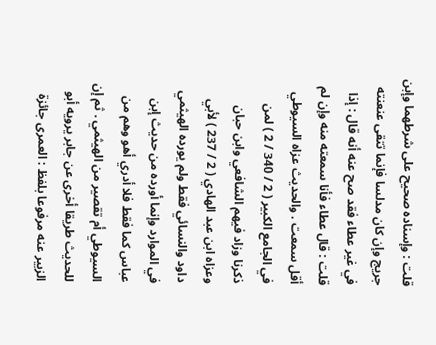قلت : وإسناده صحيح على شرطهما وإبن جريج وإن كان مدلسا فإنما تتقى عنعنته في غير عطاء فقد صح عنه أنه قال : إذا قلت : قال عطاء فأنا سمعته منه وإن لم أقل سمعت . والحديث عزاه السيوطي في الجامع الكبير ( 2 / 340 / 2 ) لمن ذكرنا وزاد فيهم الشافعي وابن حبان وعزاه ابن عبد الهادي ( 2 / 237 ) لأبي داود والنسائي فقط ولم يورده الهيثمي في الموارد وإنما أورده من حديث إبن عباس كما فقط فلا أدري أهو وهم من السيوطي أم تقصير من الهيثمي . ثم إن للحديث طريقا أخرى عن جابر يرويه أبو الزبير عنه مرفوعا بلفظ : العمرى جائزة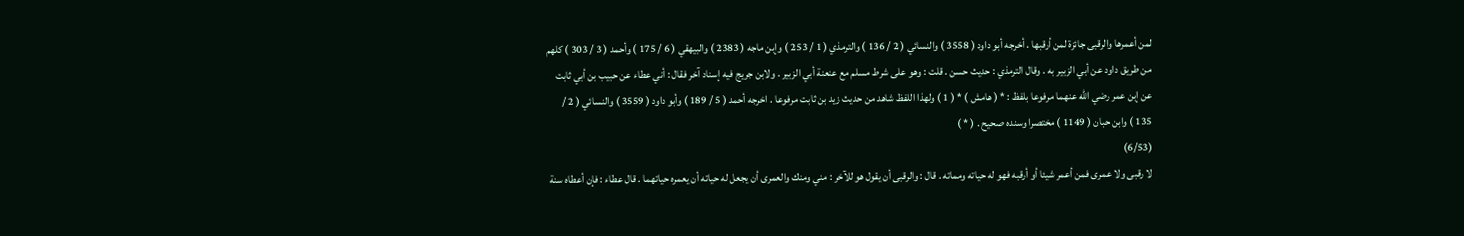لمن أعمرها والرقبى جائزة لمن أرقبها . أخرجه أبو داود ( 3558 ) والنسائي ( 2 / 136 ) والترمذي ( 1 / 253 ) وإبن ماجه ( 2383 ) والبيهقي ( 6 / 175 ) وأحمد ( 3 / 303 ) كلهم من طريق داود عن أبي الزبير به . وقال الترمذي : حديث حسن . قلت : وهو على شرط مسلم مع عنعنة أبي الزبير . ولابن جريج فيه إسناد آخر فقال : أني عطاء عن حبيب بن أبي ثابت عن إبن عمر رضي الله عنهما مرفوعا بلفظ : * ( هامش ) * ( 1 ) ولهذا اللفظ شاهد من حديث زيد بن ثابت مرفوعا . اخرجه أحمد ( 5 / 189 ) وأبو داود ( 3559 ) والنسائي ( 2 / 135 ) وابن حبان ( 1149 ) مختصرا وسنده صحيح . ( * )
(6/53)
لا رقبى ولا عمرى فمن أعمر شيئا أو أرقبه فهو له حياته ومماته . قال : والرقبى أن يقول هو للآخر : مني ومنك والعمرى أن يجعل له حياته أن يعمره حياتهما . قال عطاء : فإن أعطاه سنة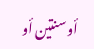أو سنتين أو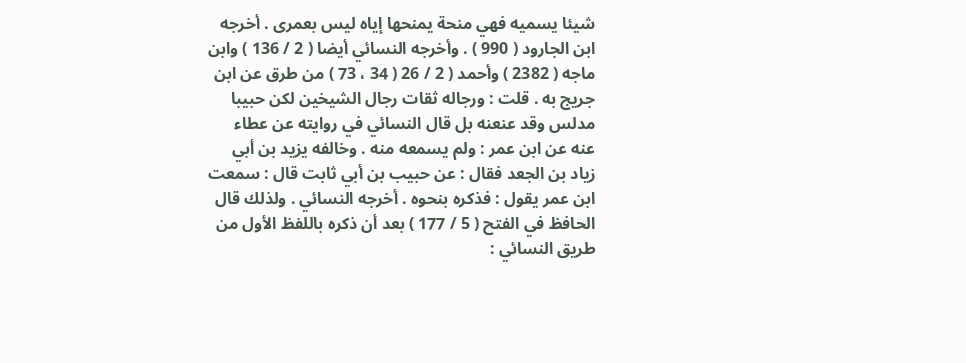شيئا يسميه فهي منحة يمنحها إياه ليس بعمرى . أخرجه ابن الجارود ( 990 ) . وأخرجه النسائي أيضا ( 2 / 136 ) وابن ماجه ( 2382 ) وأحمد ( 2 / 26 ( 34 ، 73 ) من طرق عن ابن جريج به . قلت : ورجاله ثقات رجال الشيخين لكن حبيبا مدلس وقد عنعنه بل قال النسائي في روايته عن عطاء عنه عن ابن عمر : ولم يسمعه منه . وخالفه يزيد بن أبي زياد بن الجعد فقال : عن حبيب بن أبي ثابت قال : سمعت ابن عمر يقول : فذكره بنحوه . أخرجه النسائي . ولذلك قال الحافظ في الفتح ( 5 / 177 ) بعد أن ذكره باللفظ الأول من طريق النسائي :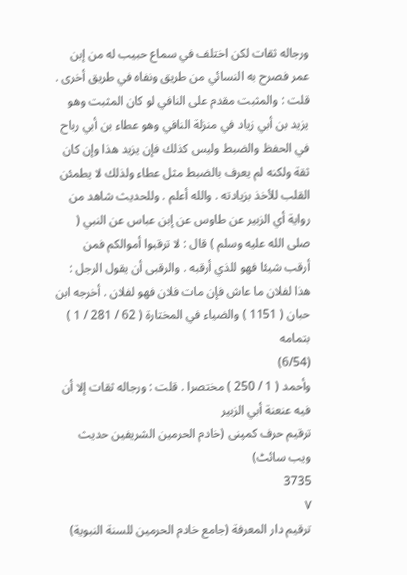ورجاله ثقات لكن اختلف في سماع حبيب له من إبن عمر فصرح به النسائي من طريق ونفاه في طريق أخرى . قلت : والمثبت مقدم على النافي لو كان المثبت وهو يزيد بن أبي زياد في منزلة النافي وهو عطاء بن أبي رباح في الحفظ والضبط وليس كذلك فإن يزيد هذا وإن كان ثقة ولكنه لم يعرف بالضبط مثل عطاء ولذلك لا يطمئن القلب للأخذ بزيادته . والله أعلم . وللحديث شاهد من رواية أي الزبير عن طاوس عن إبن عباس عن النبي ( صلى الله عليه وسلم ) قال : لا ترقبوا أموالكم فمن أرقب شيئا فهو للذي أرقبه . والرقبى أن يقول الرجل : هذا لفلان ما عاش فإن مات فلان فهو لفلان . أخرجه ابن حبان ( 1151 ) والضياء في المختارة ( 62 / 281 / 1 ) بتمامه
(6/54)
وأحمد ( 1 / 250 ) مختصرا . قلت : ورجاله ثقات إلا أن فيه عنعنة أبي الزبير
ترقیم حرف کمپنی (خادم الحرمین الشریفین حدیث ویب سائٹ)
3735
٧
ترقيم دار المعرفة (جامع خادم الحرمين للسنة النبوية)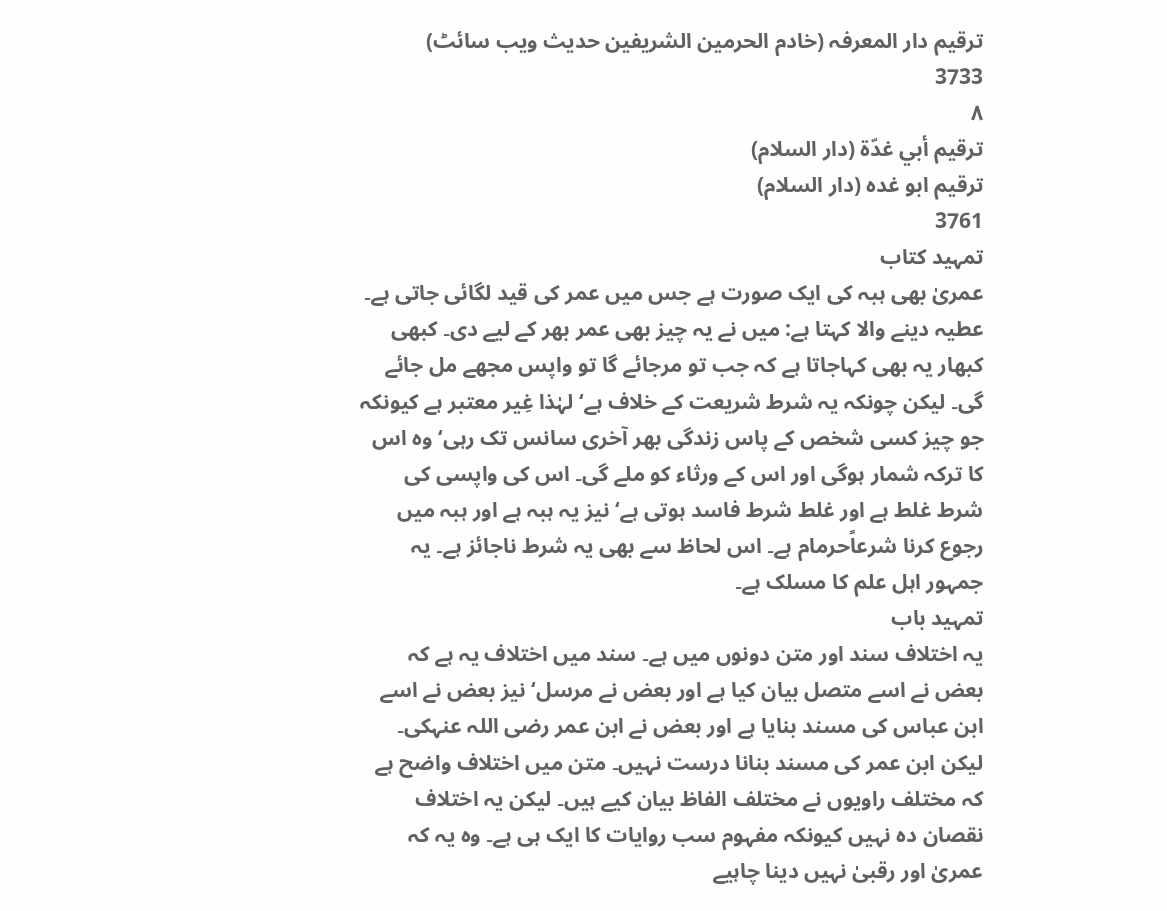ترقیم دار المعرفہ (خادم الحرمین الشریفین حدیث ویب سائٹ)
3733
٨
ترقيم أبي غدّة (دار السلام)
ترقیم ابو غدہ (دار السلام)
3761
تمہید کتاب
عمریٰ بھی ہبہ کی ایک صورت ہے جس میں عمر کی قید لگائی جاتی ہے۔ عطیہ دینے والا کہتا ہے: میں نے یہ چیز بھی عمر بھر کے لیے دی۔ کبھی کبھار یہ بھی کہاجاتا ہے کہ جب تو مرجائے گا تو واپس مجھے مل جائے گی۔ لیکن چونکہ یہ شرط شریعت کے خلاف ہے‘ لہٰذا غِیر معتبر ہے کیونکہ جو چیز کسی شخص کے پاس زندگی بھر آخری سانس تک رہی‘ وہ اس کا ترکہ شمار ہوگی اور اس کے ورثاء کو ملے گی۔ اس کی واپسی کی شرط غلط ہے اور غلط شرط فاسد ہوتی ہے‘ نیز یہ ہبہ ہے اور ہبہ میں رجوع کرنا شرعاًحرمام ہے۔ اس لحاظ سے بھی یہ شرط ناجائز ہے۔ یہ جمہور اہل علم کا مسلک ہے۔
تمہید باب
یہ اختلاف سند اور متن دونوں میں ہے۔ سند میں اختلاف یہ ہے کہ بعض نے اسے متصل بیان کیا ہے اور بعض نے مرسل‘ نیز بعض نے اسے ابن عباس کی مسند بنایا ہے اور بعض نے ابن عمر رضی اللہ عنہکی۔ لیکن ابن عمر کی مسند بنانا درست نہیں۔ متن میں اختلاف واضح ہے کہ مختلف راویوں نے مختلف الفاظ بیان کیے ہیں۔ لیکن یہ اختلاف نقصان دہ نہیں کیونکہ مفہوم سب روایات کا ایک ہی ہے۔ وہ یہ کہ عمریٰ اور رقبیٰ نہیں دینا چاہیے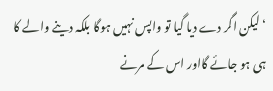‘لیکن اگر دے دیا گیا تو واپس نہیں ہوگا بلکہ دینے والے کا ہی ہو جائے گااور اس کے مرنے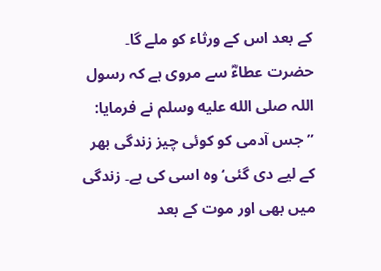کے بعد اس کے ورثاء کو ملے گا۔
حضرت عطاءؓ سے مروی ہے کہ رسول اللہ صلى الله عليه وسلم نے فرمایا: ”جس آدمی کو کوئی چیز زندگی بھر کے لیے دی گئی‘ وہ اسی کی ہے۔ زندگی میں بھی اور موت کے بعد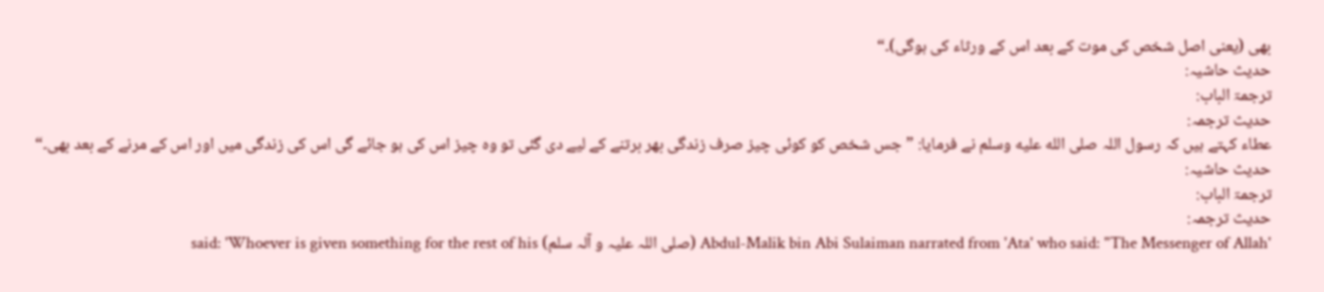بھی (یعنی اصل شخص کی موت کے بعد اس کے ورثاء کی ہوگی)۔“
حدیث حاشیہ:
ترجمۃ الباب:
حدیث ترجمہ:
عطاء کہتے ہیں کہ رسول اللہ صلى الله عليه وسلم نے فرمایا: ”جس شخص کو کوئی چیز صرف زندگی بھر برتنے کے لیے دی گئی تو وہ چیز اس کی ہو جائے گی اس کی زندگی میں اور اس کے مرنے کے بعد بھی۔“
حدیث حاشیہ:
ترجمۃ الباب:
حدیث ترجمہ:
'Abdul-Malik bin Abi Sulaiman narrated from 'Ata' who said: "The Messenger of Allah (صلی اللہ علیہ و آلہ سلم) said: 'Whoever is given something for the rest of his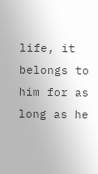life, it belongs to him for as long as he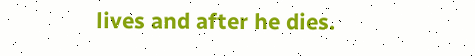lives and after he dies.